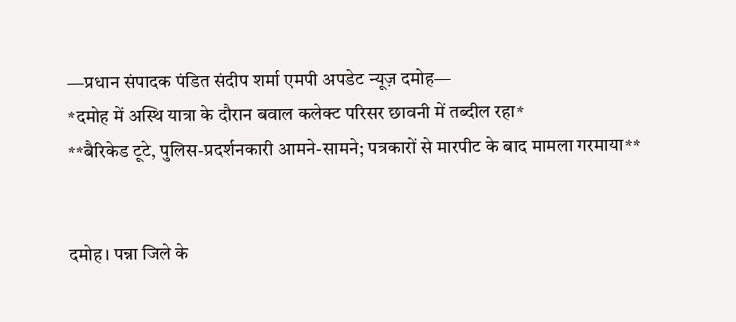—प्रधान संपादक पंडित संदीप शर्मा एमपी अपडेट न्यूज़ दमोह—
*दमोह में अस्थि यात्रा के दौरान बवाल कलेक्ट परिसर छावनी में तब्दील रहा*
**बैरिकेड टूटे, पुलिस-प्रदर्शनकारी आमने-सामने; पत्रकारों से मारपीट के बाद मामला गरमाया**


दमोह। पन्ना जिले के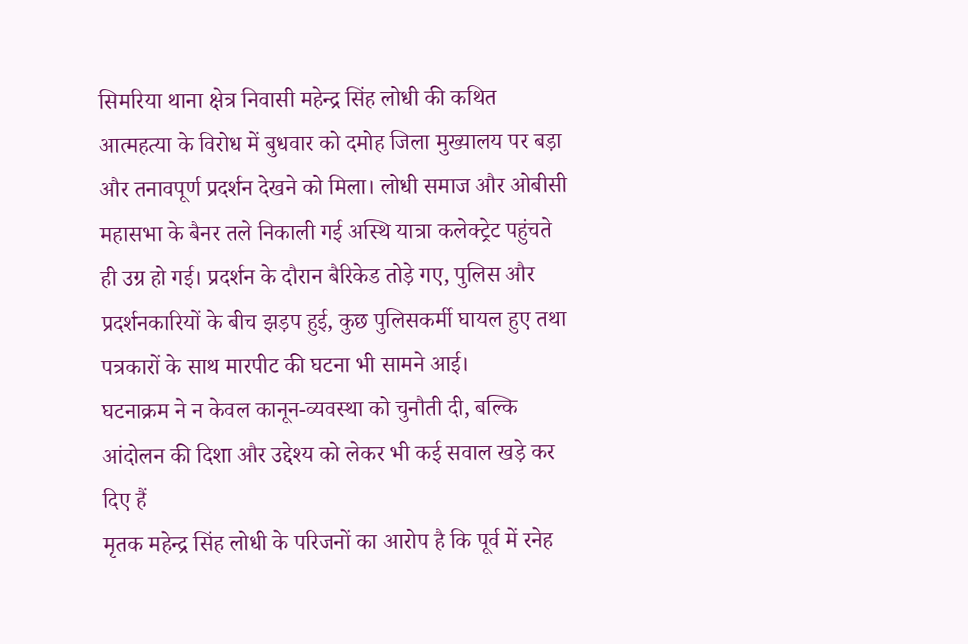सिमरिया थाना क्षेत्र निवासी महेन्द्र सिंह लोधी की कथित आत्महत्या के विरोध में बुधवार को दमोह जिला मुख्यालय पर बड़ा और तनावपूर्ण प्रदर्शन देखने को मिला। लोधी समाज और ओबीसी महासभा के बैनर तले निकाली गई अस्थि यात्रा कलेक्ट्रेट पहुंचते ही उग्र हो गई। प्रदर्शन के दौरान बैरिकेड तोड़े गए, पुलिस और प्रदर्शनकारियों के बीच झड़प हुई, कुछ पुलिसकर्मी घायल हुए तथा पत्रकारों के साथ मारपीट की घटना भी सामने आई।
घटनाक्रम ने न केवल कानून-व्यवस्था को चुनौती दी, बल्कि आंदोलन की दिशा और उद्देश्य को लेकर भी कई सवाल खड़े कर दिए हैं
मृतक महेन्द्र सिंह लोधी के परिजनों का आरोप है कि पूर्व में रनेह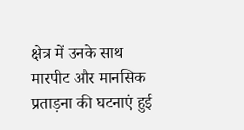क्षेत्र में उनके साथ मारपीट और मानसिक प्रताड़ना की घटनाएं हुई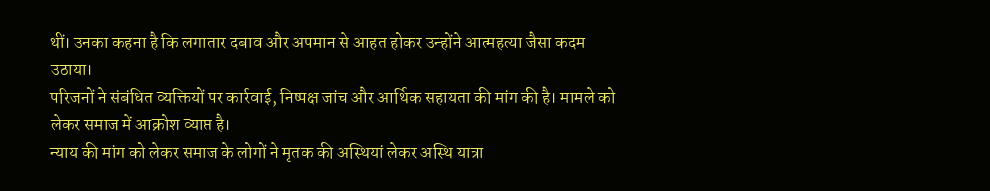थीं। उनका कहना है कि लगातार दबाव और अपमान से आहत होकर उन्होंने आत्महत्या जैसा कदम उठाया।
परिजनों ने संबंधित व्यक्तियों पर कार्रवाई, निष्पक्ष जांच और आर्थिक सहायता की मांग की है। मामले को लेकर समाज में आक्रोश व्याप्त है।
न्याय की मांग को लेकर समाज के लोगों ने मृतक की अस्थियां लेकर अस्थि यात्रा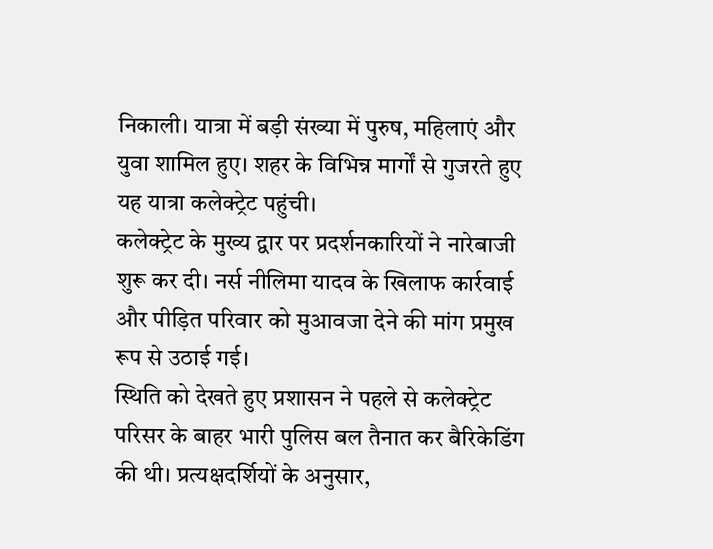निकाली। यात्रा में बड़ी संख्या में पुरुष, महिलाएं और युवा शामिल हुए। शहर के विभिन्न मार्गों से गुजरते हुए यह यात्रा कलेक्ट्रेट पहुंची।
कलेक्ट्रेट के मुख्य द्वार पर प्रदर्शनकारियों ने नारेबाजी शुरू कर दी। नर्स नीलिमा यादव के खिलाफ कार्रवाई और पीड़ित परिवार को मुआवजा देने की मांग प्रमुख रूप से उठाई गई।
स्थिति को देखते हुए प्रशासन ने पहले से कलेक्ट्रेट परिसर के बाहर भारी पुलिस बल तैनात कर बैरिकेडिंग की थी। प्रत्यक्षदर्शियों के अनुसार,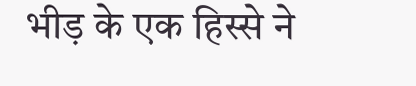भीड़ के एक हिस्से ने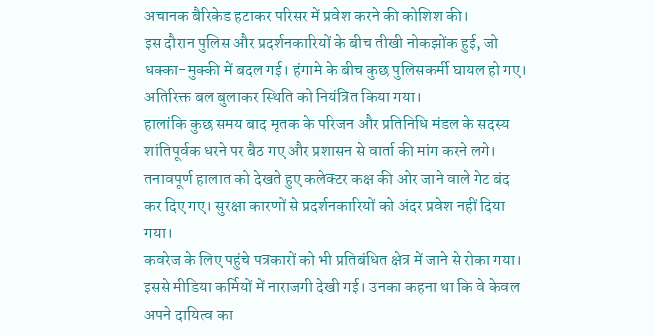अचानक बैरिकेड हटाकर परिसर में प्रवेश करने की कोशिश की।
इस दौरान पुलिस और प्रदर्शनकारियों के बीच तीखी नोकझोंक हुई, जो धक्का-मुक्की में बदल गई। हंगामे के बीच कुछ पुलिसकर्मी घायल हो गए। अतिरिक्त बल बुलाकर स्थिति को नियंत्रित किया गया।
हालांकि कुछ समय बाद मृतक के परिजन और प्रतिनिधि मंडल के सदस्य शांतिपूर्वक धरने पर बैठ गए और प्रशासन से वार्ता की मांग करने लगे।
तनावपूर्ण हालात को देखते हुए कलेक्टर कक्ष की ओर जाने वाले गेट बंद कर दिए गए। सुरक्षा कारणों से प्रदर्शनकारियों को अंदर प्रवेश नहीं दिया गया।
कवरेज के लिए पहुंचे पत्रकारों को भी प्रतिबंधित क्षेत्र में जाने से रोका गया। इससे मीडिया कर्मियों में नाराजगी देखी गई। उनका कहना था कि वे केवल अपने दायित्व का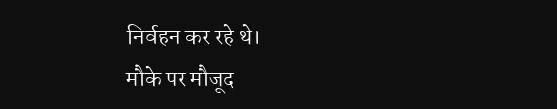निर्वहन कर रहे थे।
मौके पर मौजूद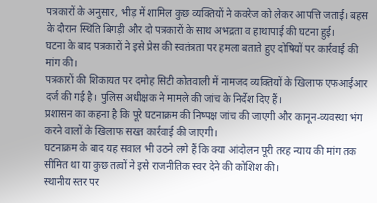पत्रकारों के अनुसार, भीड़ में शामिल कुछ व्यक्तियों ने कवरेज को लेकर आपत्ति जताई। बहस के दौरान स्थिति बिगड़ी और दो पत्रकारों के साथ अभद्रता व हाथापाई की घटना हुई।
घटना के बाद पत्रकारों ने इसे प्रेस की स्वतंत्रता पर हमला बताते हुए दोषियों पर कार्रवाई की मांग की।
पत्रकारों की शिकायत पर दमोह सिटी कोतवाली में नामजद व्यक्तियों के खिलाफ एफआईआर दर्ज की गई है। पुलिस अधीक्षक ने मामले की जांच के निर्देश दिए हैं।
प्रशासन का कहना है कि पूरे घटनाक्रम की निष्पक्ष जांच की जाएगी और कानून-व्यवस्था भंग करने वालों के खिलाफ सख्त कार्रवाई की जाएगी।
घटनाक्रम के बाद यह सवाल भी उठने लगे हैं कि क्या आंदोलन पूरी तरह न्याय की मांग तक सीमित था या कुछ तत्वों ने इसे राजनीतिक स्वर देने की कोशिश की।
स्थानीय स्तर पर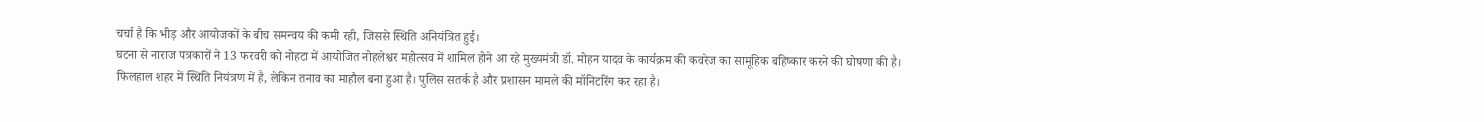चर्चा है कि भीड़ और आयोजकों के बीच समन्वय की कमी रही, जिससे स्थिति अनियंत्रित हुई।
घटना से नाराज पत्रकारों ने 13 फरवरी को नोहटा में आयोजित नोहलेश्वर महोत्सव में शामिल होने आ रहे मुख्यमंत्री डॉ. मोहन यादव के कार्यक्रम की कवरेज का सामूहिक बहिष्कार करने की घोषणा की है।
फिलहाल शहर में स्थिति नियंत्रण में है, लेकिन तनाव का माहौल बना हुआ है। पुलिस सतर्क है और प्रशासन मामले की मॉनिटरिंग कर रहा है।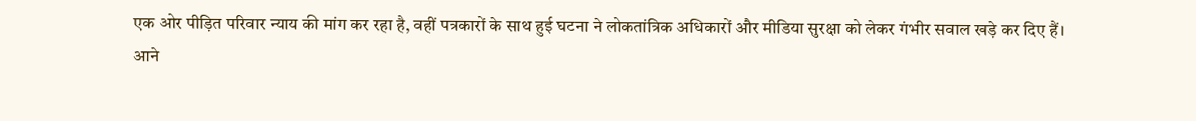एक ओर पीड़ित परिवार न्याय की मांग कर रहा है, वहीं पत्रकारों के साथ हुई घटना ने लोकतांत्रिक अधिकारों और मीडिया सुरक्षा को लेकर गंभीर सवाल खड़े कर दिए हैं।
आने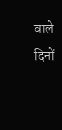वाले दिनों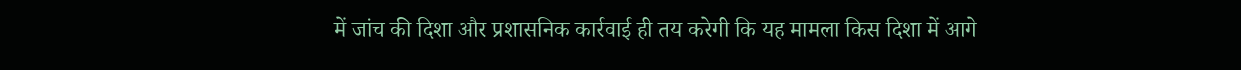में जांच की दिशा और प्रशासनिक कार्रवाई ही तय करेगी कि यह मामला किस दिशा में आगे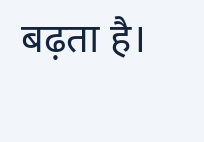बढ़ता है।